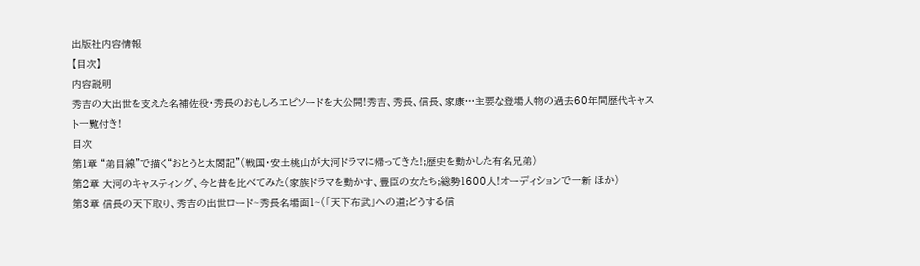出版社内容情報
【目次】
内容説明
秀吉の大出世を支えた名補佐役・秀長のおもしろエピソードを大公開!秀吉、秀長、信長、家康…主要な登場人物の過去60年間歴代キャスト一覧付き!
目次
第1章 “弟目線”で描く“おとうと太閤記”(戦国・安土桃山が大河ドラマに帰ってきた!;歴史を動かした有名兄弟)
第2章 大河のキャスティング、今と昔を比べてみた(家族ドラマを動かす、豊臣の女たち;総勢1600人!オーディションで一新 ほか)
第3章 信長の天下取り、秀吉の出世ロード~秀長名場面1~(「天下布武」への道;どうする信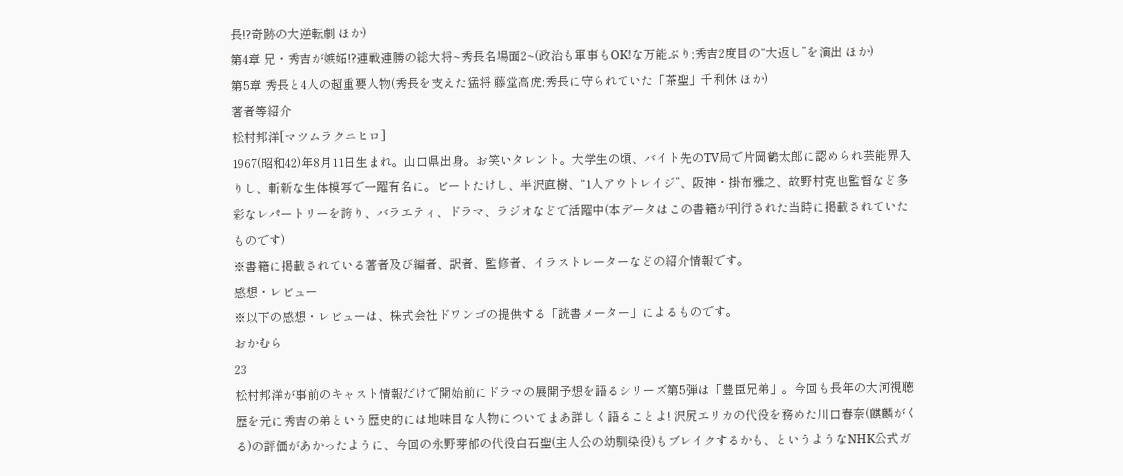長!?奇跡の大逆転劇 ほか)
第4章 兄・秀吉が嫉妬!?連戦連勝の総大将~秀長名場面2~(政治も軍事もOK!な万能ぶり;秀吉2度目の“大返し”を演出 ほか)
第5章 秀長と4人の超重要人物(秀長を支えた猛将 藤堂高虎;秀長に守られていた「茶聖」千利休 ほか)
著者等紹介
松村邦洋[マツムラクニヒロ]
1967(昭和42)年8月11日生まれ。山口県出身。お笑いタレント。大学生の頃、バイト先のTV局で片岡鶴太郎に認められ芸能界入りし、斬新な生体模写で一躍有名に。ビートたけし、半沢直樹、“1人アウトレイジ”、阪神・掛布雅之、故野村克也監督など多彩なレパートリーを誇り、バラエティ、ドラマ、ラジオなどで活躍中(本データはこの書籍が刊行された当時に掲載されていたものです)
※書籍に掲載されている著者及び編者、訳者、監修者、イラストレーターなどの紹介情報です。
感想・レビュー
※以下の感想・レビューは、株式会社ドワンゴの提供する「読書メーター」によるものです。
おかむら
23
松村邦洋が事前のキャスト情報だけで開始前にドラマの展開予想を語るシリーズ第5弾は「豊臣兄弟」。今回も長年の大河視聴歴を元に秀吉の弟という歴史的には地味目な人物についてまあ詳しく語ることよ! 沢尻エリカの代役を務めた川口春奈(麒麟がくる)の評価があかったように、今回の永野芽郁の代役白石聖(主人公の幼馴染役)もブレイクするかも、というようなNHK公式ガ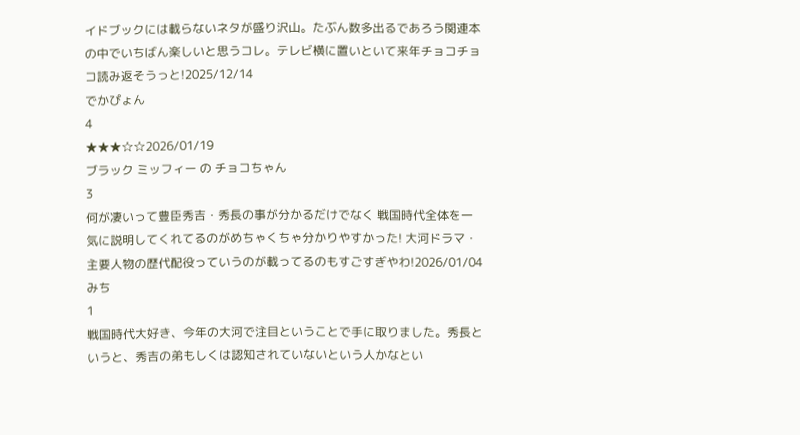イドブックには載らないネタが盛り沢山。たぶん数多出るであろう関連本の中でいちばん楽しいと思うコレ。テレビ横に置いといて来年チョコチョコ読み返そうっと!2025/12/14
でかぴょん
4
★★★☆☆2026/01/19
ブラック ミッフィー の チョコちゃん
3
何が凄いって豊臣秀吉・秀長の事が分かるだけでなく 戦国時代全体を一気に説明してくれてるのがめちゃくちゃ分かりやすかった! 大河ドラマ・主要人物の歴代配役っていうのが載ってるのもすごすぎやわ!2026/01/04
みち
1
戦国時代大好き、今年の大河で注目ということで手に取りました。秀長というと、秀吉の弟もしくは認知されていないという人かなとい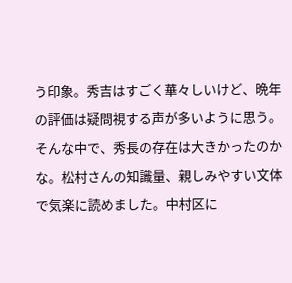う印象。秀吉はすごく華々しいけど、晩年の評価は疑問視する声が多いように思う。そんな中で、秀長の存在は大きかったのかな。松村さんの知識量、親しみやすい文体で気楽に読めました。中村区に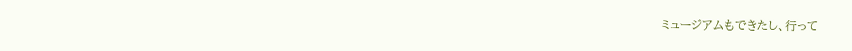ミュージアムもできたし、行って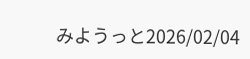みようっと2026/02/04